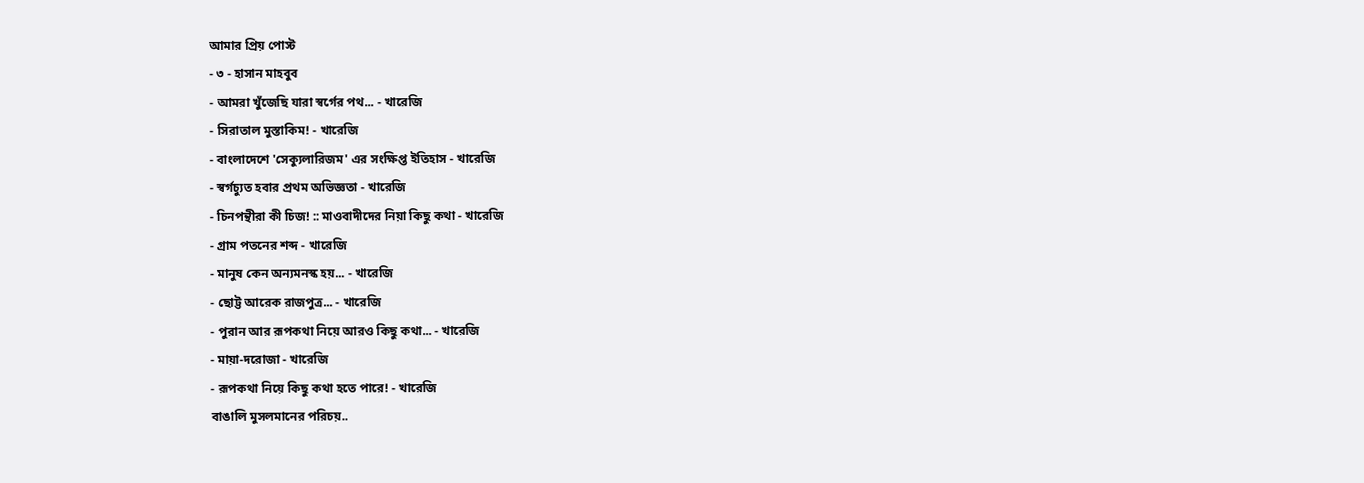আমার প্রিয় পোস্ট
- ৩ - হাসান মাহবুব
- আমরা খুঁজেছি যারা স্বর্গের পথ... - খারেজি
- সিরাতাল মুস্তাকিম! - খারেজি
- বাংলাদেশে 'সেক্যুলারিজম' এর সংক্ষিপ্ত ইতিহাস - খারেজি
- স্বর্গচ্যুত হবার প্রথম অভিজ্ঞতা - খারেজি
- চিনপন্থীরা কী চিজ! :: মাওবাদীদের নিয়া কিছু কথা - খারেজি
- গ্রাম পতনের শব্দ - খারেজি
- মানুষ কেন অন্যমনস্ক হয়... - খারেজি
- ছোট্ট আরেক রাজপুত্র... - খারেজি
- পুরান আর রূপকথা নিয়ে আরও কিছু কথা... - খারেজি
- মায়া-দরোজা - খারেজি
- রূপকথা নিয়ে কিছু কথা হতে পারে! - খারেজি
বাঙালি মুসলমানের পরিচয়..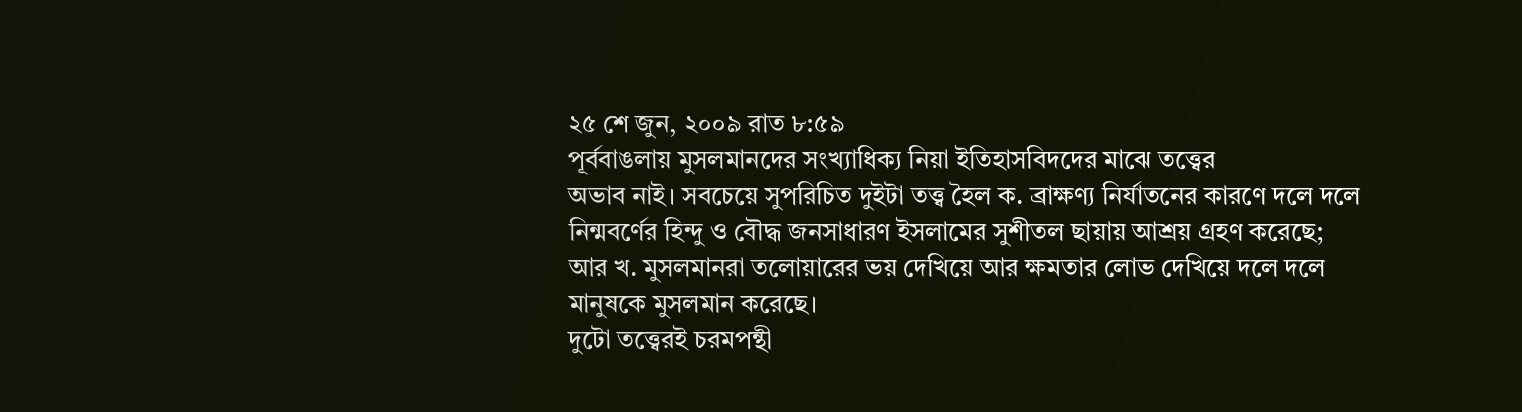২৫ শে জুন, ২০০৯ রাত ৮:৫৯
পূর্ববাঙলায় মুসলমানদের সংখ্যাধিক্য নিয়া ইতিহাসবিদদের মাঝে তত্ত্বের
অভাব নাই। সবচেয়ে সুপরিচিত দুইটা তত্ত্ব হৈল ক. ব্রাক্ষণ্য নির্যাতনের কারণে দলে দলে নিন্মবর্ণের হিন্দু ও বৌদ্ধ জনসাধারণ ইসলামের সুশীতল ছায়ায় আশ্রয় গ্রহণ করেছে; আর খ. মুসলমানরা তলোয়ারের ভয় দেখিয়ে আর ক্ষমতার লোভ দেখিয়ে দলে দলে মানুষকে মুসলমান করেছে।
দুটো তত্ত্বেরই চরমপন্থী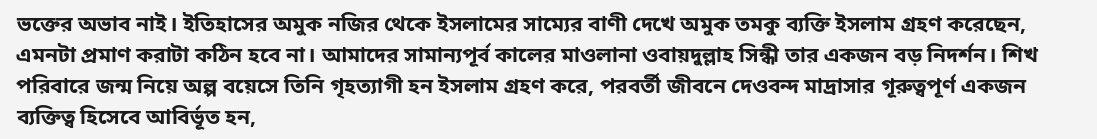ভক্তের অভাব নাই। ইতিহাসের অমুক নজির থেকে ইসলামের সাম্যের বাণী দেখে অমুক তমকু ব্যক্তি ইসলাম গ্রহণ করেছেন, এমনটা প্রমাণ করাটা কঠিন হবে না। আমাদের সামান্যপূর্ব কালের মাওলানা ওবায়দুল্লাহ সিন্ধী তার একজন বড় নিদর্শন। শিখ পরিবারে জন্ম নিয়ে অল্প বয়েসে তিনি গৃহত্যাগী হন ইসলাম গ্রহণ করে, পরবর্তী জীবনে দেওবন্দ মাদ্রাসার গূরুত্বপূর্ণ একজন ব্যক্তিত্ব হিসেবে আবির্ভূত হন,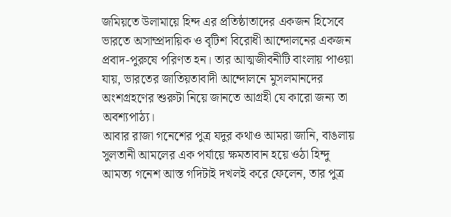জমিয়তে উলামায়ে হিন্দ এর প্রতিষ্ঠাতাদের একজন হিসেবে ভারতে অসাম্প্রদায়িক ও বৃটিশ বিরোধী আন্দোলনের একজন প্রবাদ-পুরুষে পরিণত হন। তার আত্মজীবনীটি বাংলায় পাওয়া যায়, ভারতের জাতিয়তাবাদী আন্দোলনে মুসলমানদের অংশগ্রহণের শুরুটা নিয়ে জানতে আগ্রহী যে কারো জন্য তা অবশ্যপাঠ্য।
আবার রাজা গনেশের পুত্র যদুর কথাও আমরা জানি, বাঙলায় সুলতানী আমলের এক পর্যায়ে ক্ষমতাবান হয়ে ওঠা হিন্দু আমত্য গনেশ আস্ত গদিটাই দখলই করে ফেলেন, তার পুত্র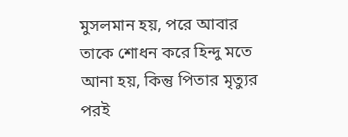মুসলমান হয়, পরে আবার তাকে শোধন করে হিন্দু মতে আনা হয়, কিন্তু পিতার মৃত্যুর পরই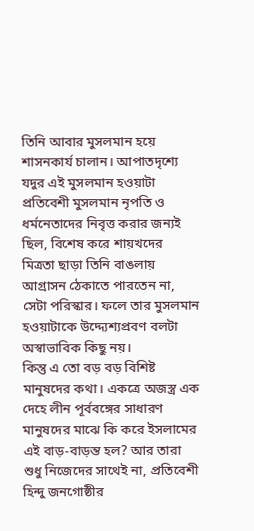তিনি আবার মুসলমান হয়ে শাসনকার্য চালান। আপাতদৃশ্যে যদুর এই মুসলমান হওয়াটা প্রতিবেশী মুসলমান নৃপতি ও ধর্মনেতাদের নিবৃত্ত করার জন্যই ছিল, বিশেষ করে শায়খদের মিত্রতা ছাড়া তিনি বাঙলায় আগ্রাসন ঠেকাতে পারতেন না, সেটা পরিস্কার। ফলে তার মুসলমান হওয়াটাকে উদ্দ্যেশ্যপ্রবণ বলটা অস্বাভাবিক কিছু নয়।
কিন্তু এ তো বড় বড় বিশিষ্ট মানুষদের কথা। একত্রে অজস্ত্র এক দেহে লীন পূর্ববঙ্গের সাধারণ মানুষদের মাঝে কি করে ইসলামের এই বাড়-বাড়ন্ত হল? আর তারা শুধু নিজেদের সাথেই না, প্রতিবেশী হিন্দু জনগোষ্ঠীর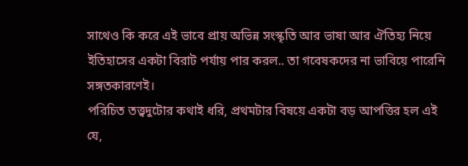সাথেও কি করে এই ভাবে প্রায় অভিন্ন সংস্কৃতি আর ভাষা আর ঐতিহ্য নিয়ে ইতিহাসের একটা বিরাট পর্যায় পার করল.. তা গবেষকদের না ভাবিয়ে পারেনি সঙ্গতকারণেই।
পরিচিত তত্ত্বদুটোর কথাই ধরি, প্রথমটার বিষয়ে একটা বড় আপত্তির হল এই যে,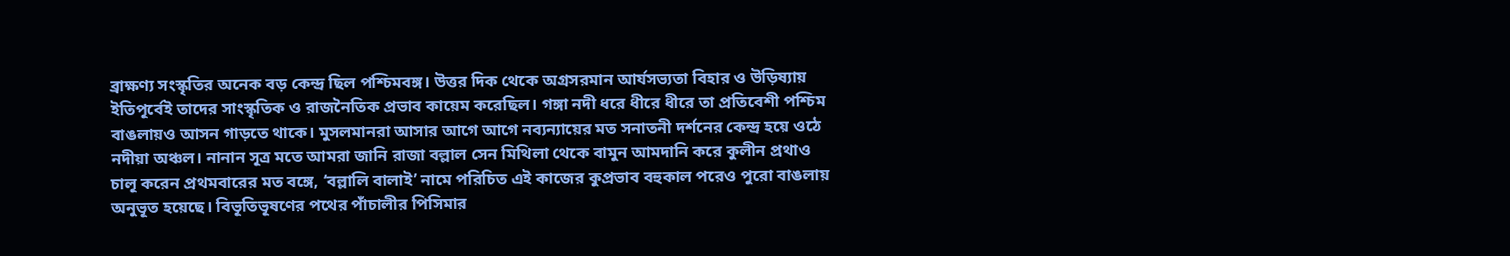ব্রাক্ষণ্য সংস্কৃতির অনেক বড় কেন্দ্র ছিল পশ্চিমবঙ্গ। উত্তর দিক থেকে অগ্রসরমান আর্যসভ্যতা বিহার ও উড়িষ্যায় ইতিপূর্বেই তাদের সাংস্কৃতিক ও রাজনৈতিক প্রভাব কায়েম করেছিল। গঙ্গা নদী ধরে ধীরে ধীরে তা প্রতিবেশী পশ্চিম বাঙলায়ও আসন গাড়তে থাকে। মুসলমানরা আসার আগে আগে নব্যন্যায়ের মত সনাতনী দর্শনের কেন্দ্র হয়ে ওঠে নদীয়া অঞ্চল। নানান সূত্র মতে আমরা জানি রাজা বল্লাল সেন মিথিলা থেকে বামুন আমদানি করে কুলীন প্রথাও চালূ করেন প্রথমবারের মত বঙ্গে, ‘বল্লালি বালাই’ নামে পরিচিত এই কাজের কুপ্রভাব বহুকাল পরেও পুরো বাঙলায় অনুভূত হয়েছে। বিভূতিভূষণের পথের পাঁচালীর পিসিমার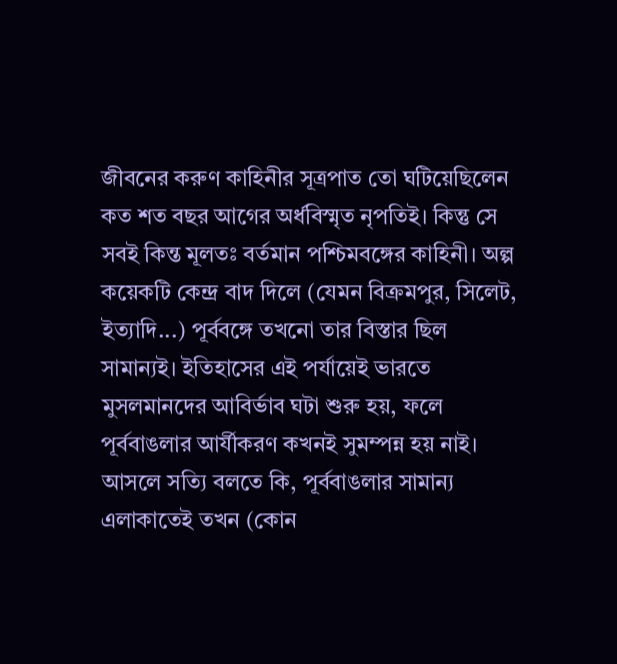জীবনের করুণ কাহিনীর সূত্রপাত তো ঘটিয়েছিলেন কত শত বছর আগের অর্ধবিস্মৃত নৃপতিই। কিন্তু সে সবই কিন্ত মূলতঃ বর্তমান পশ্চিমবঙ্গের কাহিনী। অল্প কয়েকটি কেন্দ্র বাদ দিলে (যেমন বিক্রমপুর, সিলেট, ইত্যাদি...) পূর্ববঙ্গে তখনো তার বিস্তার ছিল সামান্যই। ইতিহাসের এই পর্যায়েই ভারতে মুসলমানদের আবির্ভাব ঘটা শুরু হয়, ফলে পূর্ববাঙলার আর্যীকরণ কখনই সুমম্পন্ন হয় নাই। আসলে সত্যি বলতে কি, পূর্ববাঙলার সামান্য এলাকাতেই তখন (কোন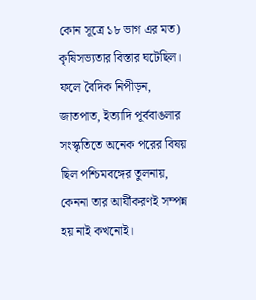কোন সূত্রে ১৮ ভাগ এর মত) কৃষিসভ্যতার বিস্তার ঘটেছিল। ফলে বৈদিক নিপীড়ন, জাতপাত, ইত্যাদি পূর্ববাঙলার সংস্কৃতিতে অনেক পরের বিষয় ছিল পশ্চিমবঙ্গের তুলনায়, কেননা তার আর্যীকরণই সম্পন্ন হয় নাই কখনোই।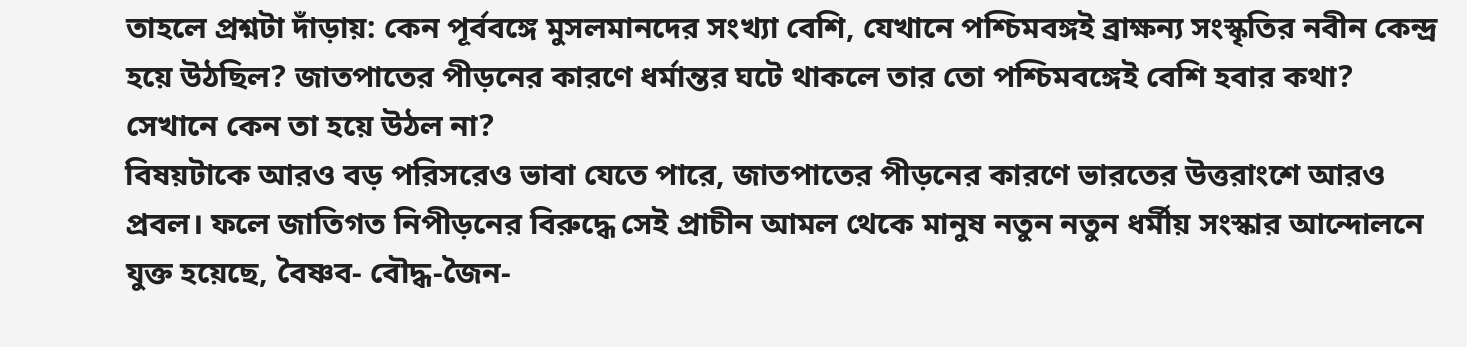তাহলে প্রশ্নটা দাঁড়ায়: কেন পূর্ববঙ্গে মুসলমানদের সংখ্যা বেশি, যেখানে পশ্চিমবঙ্গই ব্রাক্ষন্য সংস্কৃতির নবীন কেন্দ্র হয়ে উঠছিল? জাতপাতের পীড়নের কারণে ধর্মান্তর ঘটে থাকলে তার তো পশ্চিমবঙ্গেই বেশি হবার কথা? সেখানে কেন তা হয়ে উঠল না?
বিষয়টাকে আরও বড় পরিসরেও ভাবা যেতে পারে, জাতপাতের পীড়নের কারণে ভারতের উত্তরাংশে আরও প্রবল। ফলে জাতিগত নিপীড়নের বিরুদ্ধে সেই প্রাচীন আমল থেকে মানুষ নতুন নতুন ধর্মীয় সংস্কার আন্দোলনে যুক্ত হয়েছে, বৈষ্ণব- বৌদ্ধ-জৈন-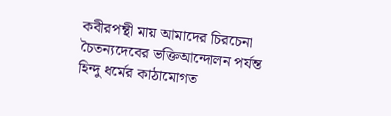কবীরপন্থী মায় আমাদের চিরচেনা চৈতন্যদেবের ভক্তিআন্দোলন পর্যন্ত হিন্দু ধর্মের কাঠামোগত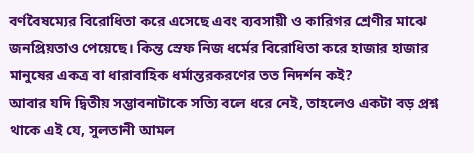বর্ণবৈষম্যের বিরোধিতা করে এসেছে এবং ব্যবসায়ী ও কারিগর শ্রেণীর মাঝে জনপ্রিয়তাও পেয়েছে। কিন্ত স্রেফ নিজ ধর্মের বিরোধিতা করে হাজার হাজার মানুষের একত্র বা ধারাবাহিক ধর্মান্তরকরণের তত নিদর্শন কই?
আবার যদি দ্বিতীয় সম্ভাবনাটাকে সত্যি বলে ধরে নেই, তাহলেও একটা বড় প্রশ্ন থাকে এই যে, সুলতানী আমল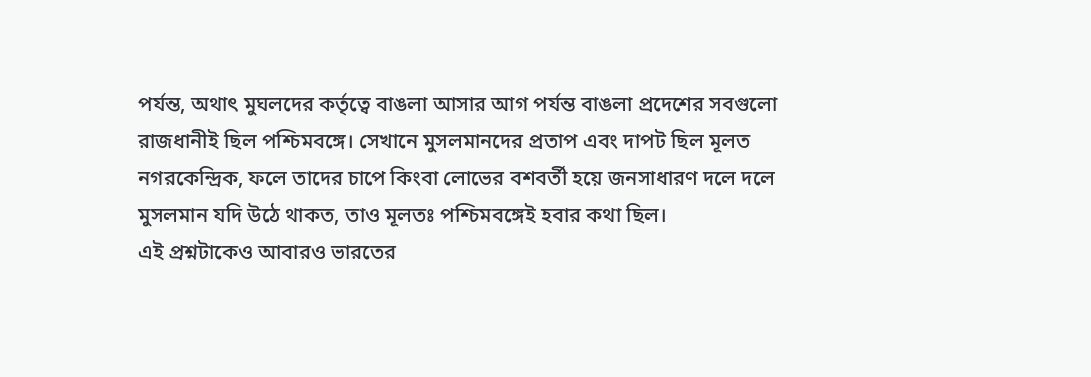পর্যন্ত, অথাৎ মুঘলদের কর্তৃত্বে বাঙলা আসার আগ পর্যন্ত বাঙলা প্রদেশের সবগুলো রাজধানীই ছিল পশ্চিমবঙ্গে। সেখানে মুসলমানদের প্রতাপ এবং দাপট ছিল মূলত নগরকেন্দ্রিক, ফলে তাদের চাপে কিংবা লোভের বশবর্তী হয়ে জনসাধারণ দলে দলে মুসলমান যদি উঠে থাকত, তাও মূলতঃ পশ্চিমবঙ্গেই হবার কথা ছিল।
এই প্রশ্নটাকেও আবারও ভারতের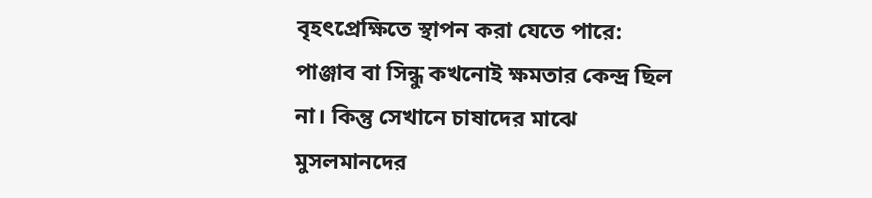বৃহৎপ্রেক্ষিতে স্থাপন করা যেতে পারে: পাঞ্জাব বা সিন্ধু কখনোই ক্ষমতার কেন্দ্র ছিল না। কিন্তু সেখানে চাষাদের মাঝে মুসলমানদের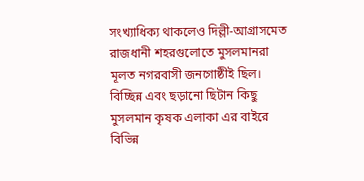সংখ্যাধিক্য থাকলেও দিল্লী-আগ্রাসমেত রাজধানী শহরগুলোতে মুসলমানরা মূলত নগরবাসী জনগোষ্ঠীই ছিল। বিচ্ছিন্ন এবং ছড়ানো ছিটান কিছু মুসলমান কৃষক এলাকা এর বাইরে বিভিন্ন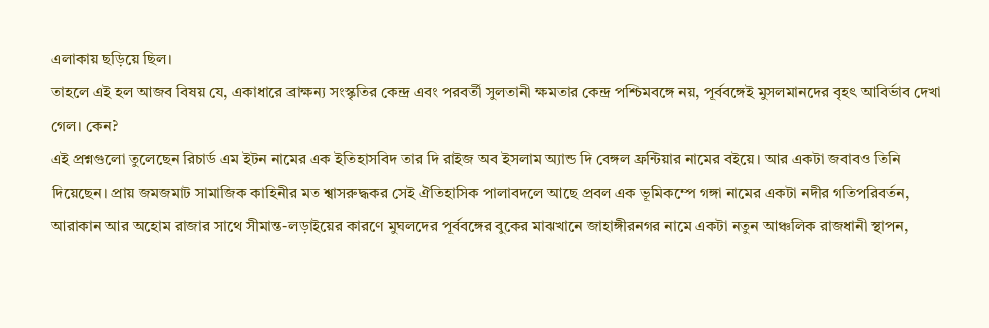এলাকায় ছড়িয়ে ছিল।
তাহলে এই হল আজব বিষয় যে, একাধারে ব্রাক্ষন্য সংস্কৃতির কেন্দ্র এবং পরবর্তী সুলতানী ক্ষমতার কেন্দ্র পশ্চিমবঙ্গে নয়, পূর্ববঙ্গেই মুসলমানদের বৃহৎ আবির্ভাব দেখা গেল। কেন?
এই প্রশ্নগুলো তুলেছেন রিচার্ড এম ইটন নামের এক ইতিহাসবিদ তার দি রাইজ অব ইসলাম অ্যান্ড দি বেঙ্গল ফ্রন্টিয়ার নামের বইয়ে। আর একটা জবাবও তিনি দিয়েছেন। প্রায় জমজমাট সামাজিক কাহিনীর মত শ্বাসরুদ্ধকর সেই ঐতিহাসিক পালাবদলে আছে প্রবল এক ভূমিকম্পে গঙ্গা নামের একটা নদীর গতিপরিবর্তন, আরাকান আর অহোম রাজার সাথে সীমান্ত-লড়াইয়ের কারণে মুঘলদের পূর্ববঙ্গের বুকের মাঝখানে জাহাঙ্গীরনগর নামে একটা নতুন আঞ্চলিক রাজধানী স্থাপন,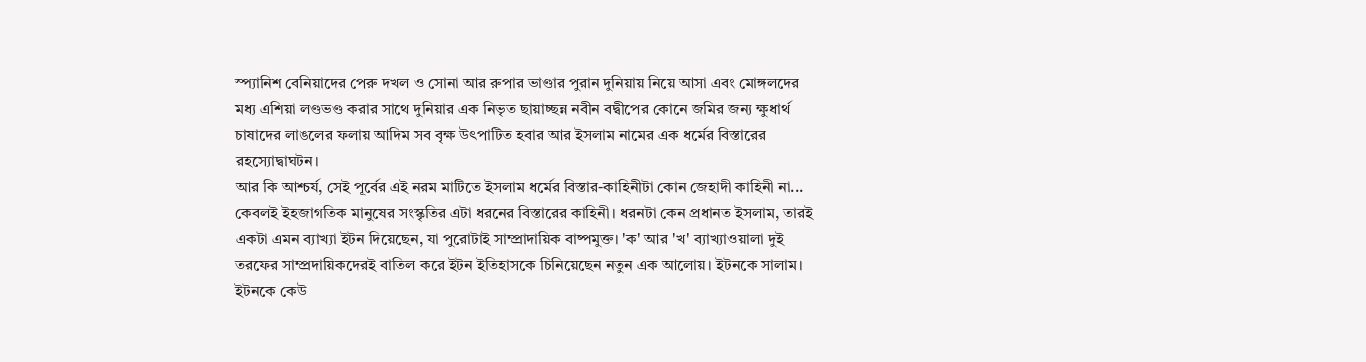স্প্যানিশ বেনিয়াদের পেরু দখল ও সোনা আর রুপার ভাণ্ডার পুরান দুনিয়ায় নিয়ে আসা এবং মোঙ্গলদের মধ্য এশিয়া লণ্ডভণ্ড করার সাথে দুনিয়ার এক নিভৃত ছায়াচ্ছন্ন নবীন বদ্বীপের কোনে জমির জন্য ক্ষুধার্থ চাষাদের লাঙলের ফলায় আদিম সব বৃক্ষ উৎপাটিত হবার আর ইসলাম নামের এক ধর্মের বিস্তারের রহস্যোদ্বাঘটন।
আর কি আশ্চর্য, সেই পূর্বের এই নরম মাটিতে ইসলাম ধর্মের বিস্তার-কাহিনীটা কোন জেহাদী কাহিনী না... কেবলই ইহজাগতিক মানুষের সংস্কৃতির এটা ধরনের বিস্তারের কাহিনী। ধরনটা কেন প্রধানত ইসলাম, তারই একটা এমন ব্যাখ্যা ইটন দিয়েছেন, যা পুরোটাই সাম্প্রাদায়িক বাষ্পমুক্ত। 'ক' আর 'খ' ব্যাখ্যাওয়ালা দুই তরফের সাম্প্রদায়িকদেরই বাতিল করে ইটন ইতিহাসকে চিনিয়েছেন নতুন এক আলোয়। ইটনকে সালাম।
ইটনকে কেউ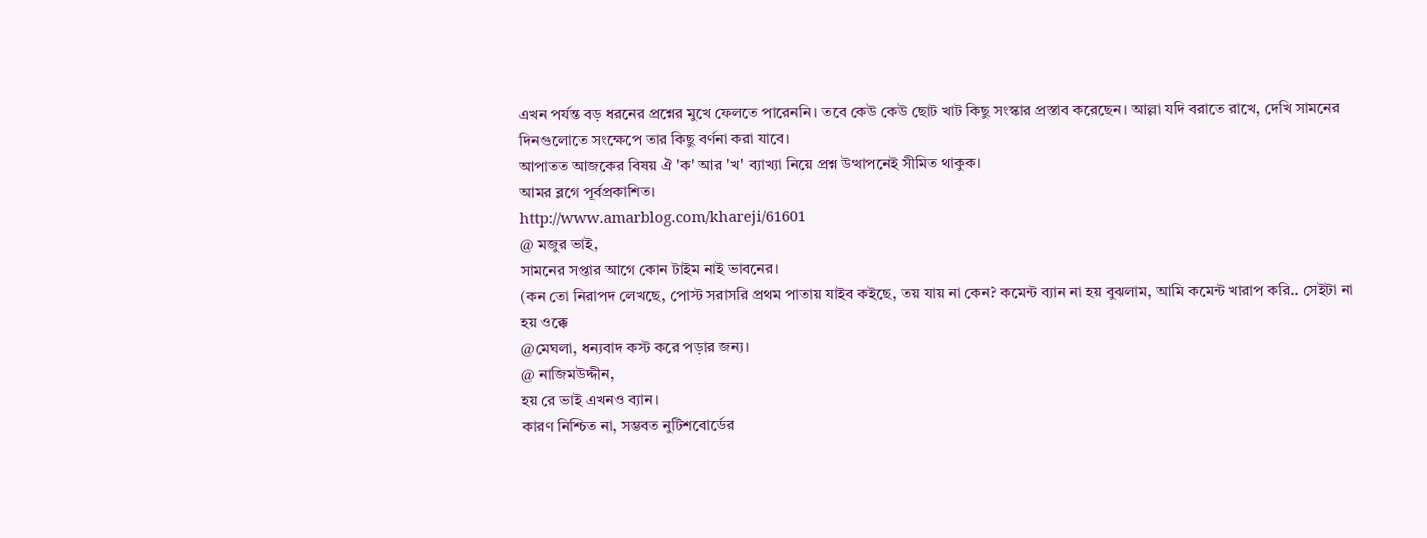এখন পর্যন্ত বড় ধরনের প্রশ্নের মুখে ফেলতে পারেননি। তবে কেউ কেউ ছোট খাট কিছু সংস্কার প্রস্তাব করেছেন। আল্লা যদি বরাতে রাখে, দেখি সামনের দিনগুলোতে সংক্ষেপে তার কিছু বর্ণনা করা যাবে।
আপাতত আজকের বিষয় ঐ 'ক' আর 'খ' ব্যাখ্যা নিয়ে প্রশ্ন উত্থাপনেই সীমিত থাকুক।
আমর ব্লগে পূর্বপ্রকাশিত।
http://www.amarblog.com/khareji/61601
@ মজুর ভাই,
সামনের সপ্তার আগে কোন টাইম নাই ভাবনের।
(কন তো নিরাপদ লেখছে, পোস্ট সরাসরি প্রথম পাতায় যাইব কইছে, তয় যায় না কেন? কমেন্ট ব্যান না হয় বুঝলাম, আমি কমেন্ট খারাপ করি.. সেইটা না হয় ওক্কে
@মেঘলা, ধন্যবাদ কস্ট করে পড়ার জন্য।
@ নাজিমউদ্দীন,
হয় রে ভাই এখনও ব্যান।
কারণ নিশ্চিত না, সম্ভবত নুটিশবোর্ডের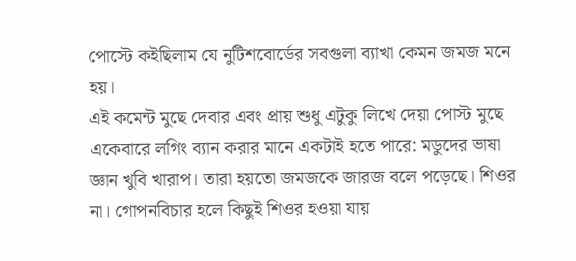পোস্টে কইছিলাম যে নুটিশবোর্ডের সবগুলা ব্যাখা কেমন জমজ মনে হয়।
এই কমেন্ট মুছে দেবার এবং প্রায় শুধু এটুকু লিখে দেয়া পোস্ট মুছে একেবারে লগিং ব্যান করার মানে একটাই হতে পারে: মডুদের ভাষা জ্ঞান খুবি খারাপ। তারা হয়তো জমজকে জারজ বলে পড়েছে। শিওর না। গোপনবিচার হলে কিছুই শিওর হওয়া যায়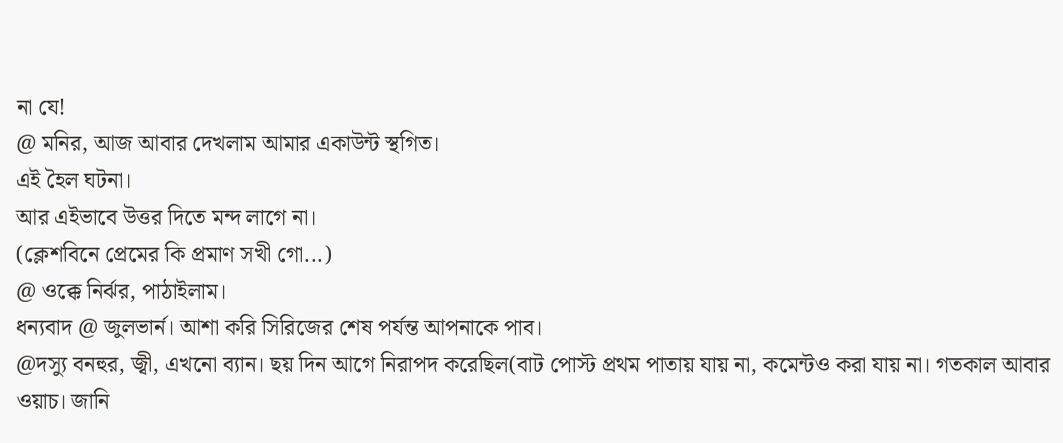না যে!
@ মনির, আজ আবার দেখলাম আমার একাউন্ট স্থগিত।
এই হৈল ঘটনা।
আর এইভাবে উত্তর দিতে মন্দ লাগে না।
(ক্লেশবিনে প্রেমের কি প্রমাণ সখী গো...)
@ ওক্কে নির্ঝর, পাঠাইলাম।
ধন্যবাদ @ জুলভার্ন। আশা করি সিরিজের শেষ পর্যন্ত আপনাকে পাব।
@দস্যু বনহুর, জ্বী, এখনো ব্যান। ছয় দিন আগে নিরাপদ করেছিল(বাট পোস্ট প্রথম পাতায় যায় না, কমেন্টও করা যায় না। গতকাল আবার ওয়াচ। জানি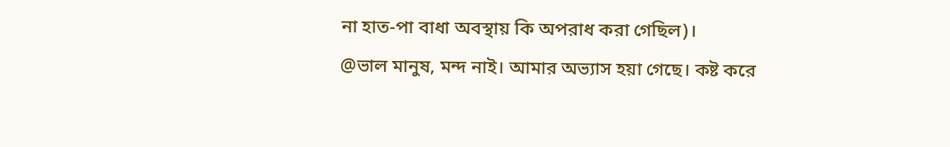না হাত-পা বাধা অবস্থায় কি অপরাধ করা গেছিল)।
@ভাল মানুষ, মন্দ নাই। আমার অভ্যাস হয়া গেছে। কষ্ট করে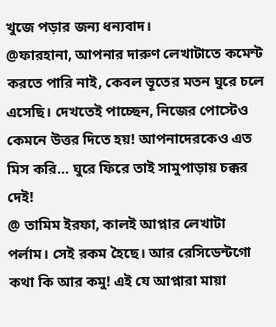খুজে পড়ার জন্য ধন্যবাদ।
@ফারহানা, আপনার দারুণ লেখাটাতে কমেন্ট করতে পারি নাই, কেবল ভূতের মতন ঘুরে চলে এসেছি। দেখতেই পাচ্ছেন, নিজের পোস্টেও কেমনে উত্তর দিতে হয়! আপনাদেরকেও এত মিস করি... ঘুরে ফিরে তাই সামুপাড়ায় চক্কর দেই!
@ তামিম ইরফা, কালই আপ্নার লেখাটা পর্লাম। সেই রকম হৈছে। আর রেসিডেন্টগো কথা কি আর কমু! এই যে আপ্নারা মায়া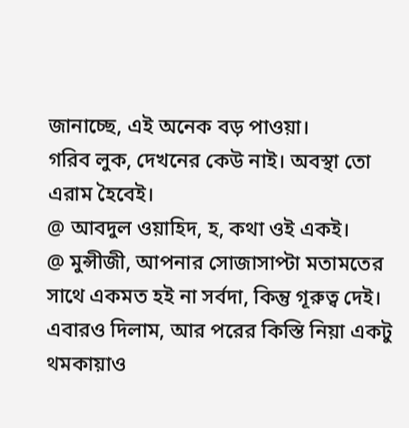জানাচ্ছে, এই অনেক বড় পাওয়া।
গরিব লুক, দেখনের কেউ নাই। অবস্থা তো এরাম হৈবেই।
@ আবদুল ওয়াহিদ, হ, কথা ওই একই।
@ মুন্সীজী, আপনার সোজাসাপ্টা মতামতের সাথে একমত হই না সর্বদা, কিন্তু গূরুত্ব দেই। এবারও দিলাম, আর পরের কিস্তি নিয়া একটু থমকায়াও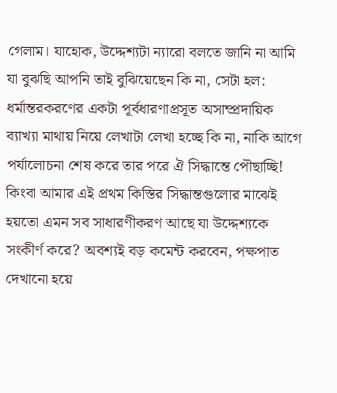গেলাম। যাহোক, উদ্দেশ্যটা ন্যারো বলতে জানি না আমি যা বুঝছি আপনি তাই বুঝিয়েছেন কি না, সেটা হল: ধর্মান্তরকরণের একটা পূর্বধারণাপ্রসূত অসাম্প্রদায়িক ব্যাখ্যা মাথায় নিয়ে লেখাটা লেখা হচ্ছে কি না, নাকি আগে পর্যালোচনা শেষ করে তার পরে ঐ সিদ্ধান্তে পৌছাচ্ছি! কিংবা আমার এই প্রথম কিস্তির সিদ্ধান্তগুলোর মাঝেই হয়তো এমন সব সাধারণীকরণ আছে যা উদ্দেশ্যকে সংকীর্ণ করে? অবশ্যই বড় কমেন্ট করবেন, পক্ষপাত দেখানো হয়ে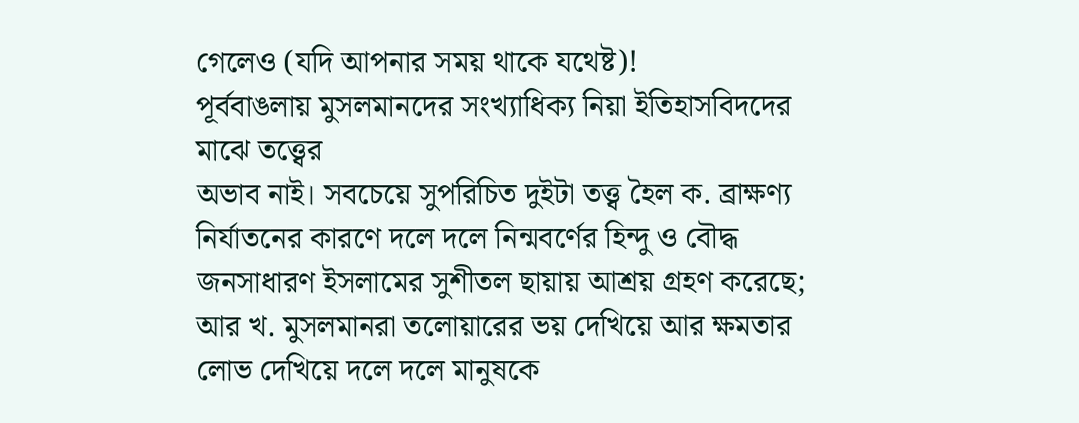গেলেও (যদি আপনার সময় থাকে যথেষ্ট)!
পূর্ববাঙলায় মুসলমানদের সংখ্যাধিক্য নিয়া ইতিহাসবিদদের মাঝে তত্ত্বের
অভাব নাই। সবচেয়ে সুপরিচিত দুইটা তত্ত্ব হৈল ক. ব্রাক্ষণ্য নির্যাতনের কারণে দলে দলে নিন্মবর্ণের হিন্দু ও বৌদ্ধ জনসাধারণ ইসলামের সুশীতল ছায়ায় আশ্রয় গ্রহণ করেছে; আর খ. মুসলমানরা তলোয়ারের ভয় দেখিয়ে আর ক্ষমতার লোভ দেখিয়ে দলে দলে মানুষকে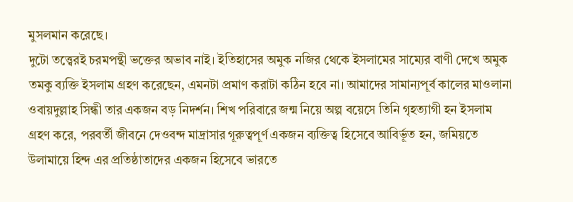মুসলমান করেছে।
দুটো তত্ত্বেরই চরমপন্থী ভক্তের অভাব নাই। ইতিহাসের অমুক নজির থেকে ইসলামের সাম্যের বাণী দেখে অমুক তমকু ব্যক্তি ইসলাম গ্রহণ করেছেন, এমনটা প্রমাণ করাটা কঠিন হবে না। আমাদের সামান্যপূর্ব কালের মাওলানা ওবায়দুল্লাহ সিন্ধী তার একজন বড় নিদর্শন। শিখ পরিবারে জন্ম নিয়ে অল্প বয়েসে তিনি গৃহত্যাগী হন ইসলাম গ্রহণ করে, পরবর্তী জীবনে দেওবন্দ মাদ্রাসার গূরুত্বপূর্ণ একজন ব্যক্তিত্ব হিসেবে আবির্ভূত হন, জমিয়তে উলামায়ে হিন্দ এর প্রতিষ্ঠাতাদের একজন হিসেবে ভারতে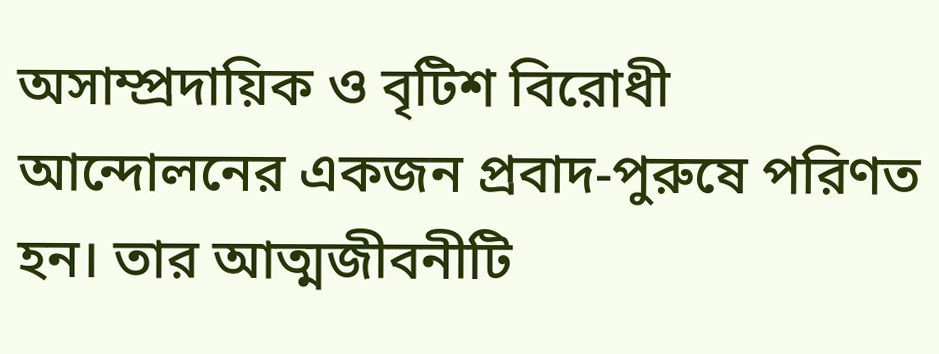অসাম্প্রদায়িক ও বৃটিশ বিরোধী আন্দোলনের একজন প্রবাদ-পুরুষে পরিণত হন। তার আত্মজীবনীটি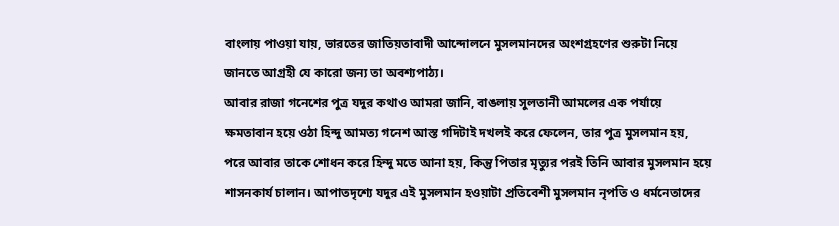বাংলায় পাওয়া যায়, ভারতের জাতিয়তাবাদী আন্দোলনে মুসলমানদের অংশগ্রহণের শুরুটা নিয়ে জানতে আগ্রহী যে কারো জন্য তা অবশ্যপাঠ্য।
আবার রাজা গনেশের পুত্র যদুর কথাও আমরা জানি, বাঙলায় সুলতানী আমলের এক পর্যায়ে ক্ষমতাবান হয়ে ওঠা হিন্দু আমত্য গনেশ আস্ত গদিটাই দখলই করে ফেলেন, তার পুত্র মুসলমান হয়, পরে আবার তাকে শোধন করে হিন্দু মতে আনা হয়, কিন্তু পিতার মৃত্যুর পরই তিনি আবার মুসলমান হয়ে শাসনকার্য চালান। আপাতদৃশ্যে যদুর এই মুসলমান হওয়াটা প্রতিবেশী মুসলমান নৃপতি ও ধর্মনেতাদের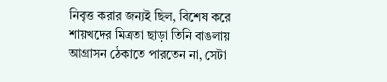নিবৃত্ত করার জন্যই ছিল, বিশেষ করে শায়খদের মিত্রতা ছাড়া তিনি বাঙলায় আগ্রাসন ঠেকাতে পারতেন না, সেটা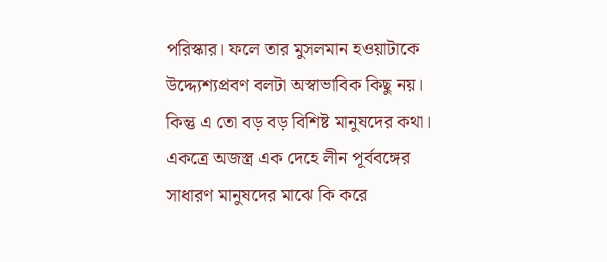পরিস্কার। ফলে তার মুসলমান হওয়াটাকে উদ্দ্যেশ্যপ্রবণ বলটা অস্বাভাবিক কিছু নয়।
কিন্তু এ তো বড় বড় বিশিষ্ট মানুষদের কথা। একত্রে অজস্ত্র এক দেহে লীন পূর্ববঙ্গের সাধারণ মানুষদের মাঝে কি করে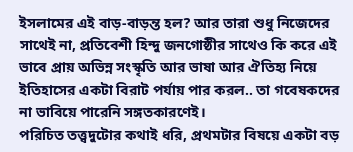ইসলামের এই বাড়-বাড়ন্ত হল? আর তারা শুধু নিজেদের সাথেই না, প্রতিবেশী হিন্দু জনগোষ্ঠীর সাথেও কি করে এই ভাবে প্রায় অভিন্ন সংস্কৃতি আর ভাষা আর ঐতিহ্য নিয়ে ইতিহাসের একটা বিরাট পর্যায় পার করল.. তা গবেষকদের না ভাবিয়ে পারেনি সঙ্গতকারণেই।
পরিচিত তত্ত্বদুটোর কথাই ধরি, প্রথমটার বিষয়ে একটা বড়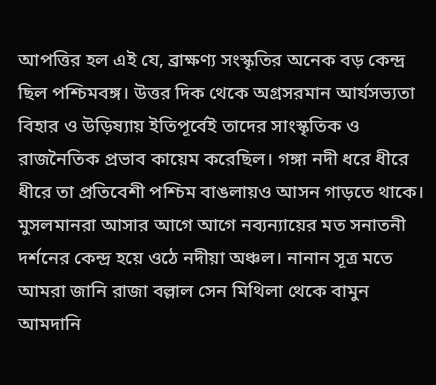আপত্তির হল এই যে, ব্রাক্ষণ্য সংস্কৃতির অনেক বড় কেন্দ্র ছিল পশ্চিমবঙ্গ। উত্তর দিক থেকে অগ্রসরমান আর্যসভ্যতা বিহার ও উড়িষ্যায় ইতিপূর্বেই তাদের সাংস্কৃতিক ও রাজনৈতিক প্রভাব কায়েম করেছিল। গঙ্গা নদী ধরে ধীরে ধীরে তা প্রতিবেশী পশ্চিম বাঙলায়ও আসন গাড়তে থাকে। মুসলমানরা আসার আগে আগে নব্যন্যায়ের মত সনাতনী দর্শনের কেন্দ্র হয়ে ওঠে নদীয়া অঞ্চল। নানান সূত্র মতে আমরা জানি রাজা বল্লাল সেন মিথিলা থেকে বামুন আমদানি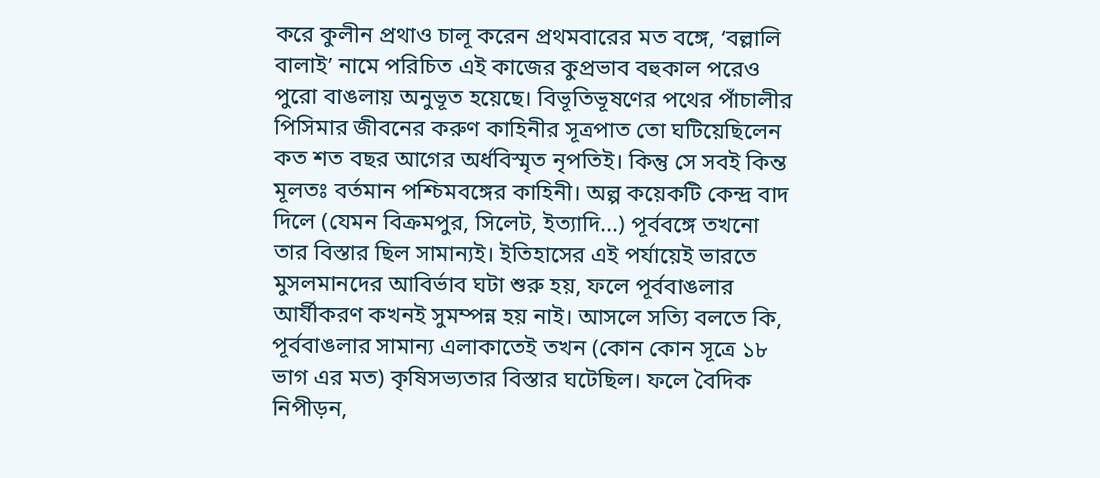করে কুলীন প্রথাও চালূ করেন প্রথমবারের মত বঙ্গে, ‘বল্লালি বালাই’ নামে পরিচিত এই কাজের কুপ্রভাব বহুকাল পরেও পুরো বাঙলায় অনুভূত হয়েছে। বিভূতিভূষণের পথের পাঁচালীর পিসিমার জীবনের করুণ কাহিনীর সূত্রপাত তো ঘটিয়েছিলেন কত শত বছর আগের অর্ধবিস্মৃত নৃপতিই। কিন্তু সে সবই কিন্ত মূলতঃ বর্তমান পশ্চিমবঙ্গের কাহিনী। অল্প কয়েকটি কেন্দ্র বাদ দিলে (যেমন বিক্রমপুর, সিলেট, ইত্যাদি...) পূর্ববঙ্গে তখনো তার বিস্তার ছিল সামান্যই। ইতিহাসের এই পর্যায়েই ভারতে মুসলমানদের আবির্ভাব ঘটা শুরু হয়, ফলে পূর্ববাঙলার আর্যীকরণ কখনই সুমম্পন্ন হয় নাই। আসলে সত্যি বলতে কি, পূর্ববাঙলার সামান্য এলাকাতেই তখন (কোন কোন সূত্রে ১৮ ভাগ এর মত) কৃষিসভ্যতার বিস্তার ঘটেছিল। ফলে বৈদিক নিপীড়ন,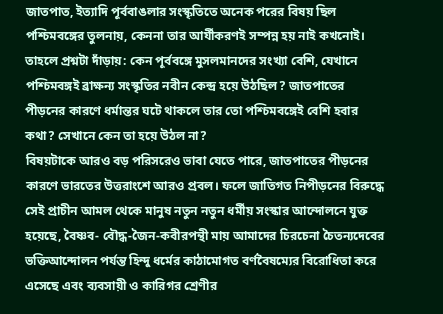জাতপাত, ইত্যাদি পূর্ববাঙলার সংস্কৃতিতে অনেক পরের বিষয় ছিল পশ্চিমবঙ্গের তুলনায়, কেননা তার আর্যীকরণই সম্পন্ন হয় নাই কখনোই।
তাহলে প্রশ্নটা দাঁড়ায়: কেন পূর্ববঙ্গে মুসলমানদের সংখ্যা বেশি, যেখানে পশ্চিমবঙ্গই ব্রাক্ষন্য সংস্কৃতির নবীন কেন্দ্র হয়ে উঠছিল? জাতপাতের পীড়নের কারণে ধর্মান্তর ঘটে থাকলে তার তো পশ্চিমবঙ্গেই বেশি হবার কথা? সেখানে কেন তা হয়ে উঠল না?
বিষয়টাকে আরও বড় পরিসরেও ভাবা যেতে পারে, জাতপাতের পীড়নের কারণে ভারতের উত্তরাংশে আরও প্রবল। ফলে জাতিগত নিপীড়নের বিরুদ্ধে সেই প্রাচীন আমল থেকে মানুষ নতুন নতুন ধর্মীয় সংস্কার আন্দোলনে যুক্ত হয়েছে, বৈষ্ণব- বৌদ্ধ-জৈন-কবীরপন্থী মায় আমাদের চিরচেনা চৈতন্যদেবের ভক্তিআন্দোলন পর্যন্ত হিন্দু ধর্মের কাঠামোগত বর্ণবৈষম্যের বিরোধিতা করে এসেছে এবং ব্যবসায়ী ও কারিগর শ্রেণীর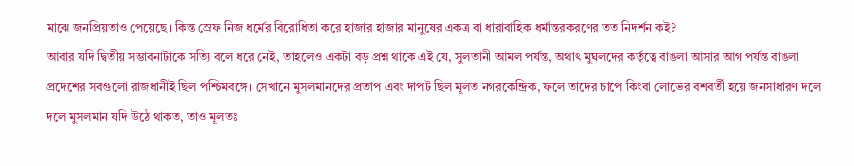মাঝে জনপ্রিয়তাও পেয়েছে। কিন্ত স্রেফ নিজ ধর্মের বিরোধিতা করে হাজার হাজার মানুষের একত্র বা ধারাবাহিক ধর্মান্তরকরণের তত নিদর্শন কই?
আবার যদি দ্বিতীয় সম্ভাবনাটাকে সত্যি বলে ধরে নেই, তাহলেও একটা বড় প্রশ্ন থাকে এই যে, সুলতানী আমল পর্যন্ত, অথাৎ মুঘলদের কর্তৃত্বে বাঙলা আসার আগ পর্যন্ত বাঙলা প্রদেশের সবগুলো রাজধানীই ছিল পশ্চিমবঙ্গে। সেখানে মুসলমানদের প্রতাপ এবং দাপট ছিল মূলত নগরকেন্দ্রিক, ফলে তাদের চাপে কিংবা লোভের বশবর্তী হয়ে জনসাধারণ দলে দলে মুসলমান যদি উঠে থাকত, তাও মূলতঃ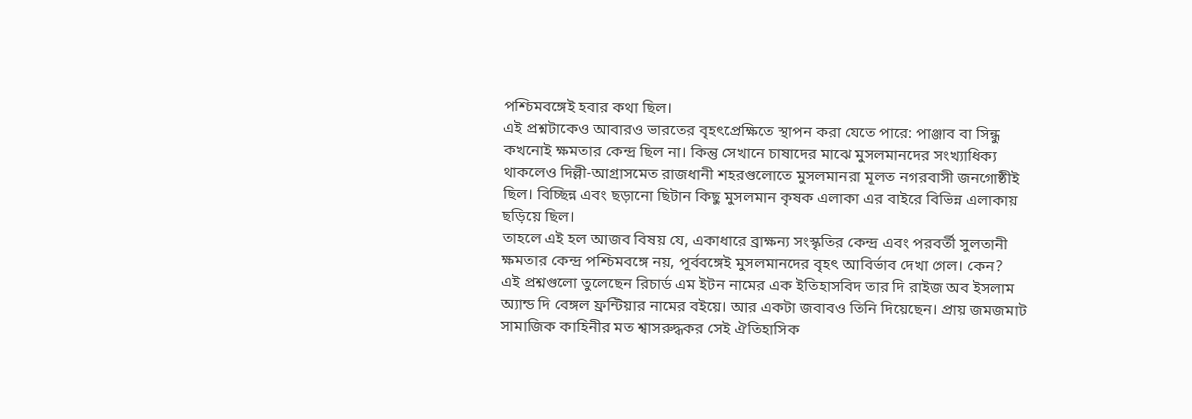পশ্চিমবঙ্গেই হবার কথা ছিল।
এই প্রশ্নটাকেও আবারও ভারতের বৃহৎপ্রেক্ষিতে স্থাপন করা যেতে পারে: পাঞ্জাব বা সিন্ধু কখনোই ক্ষমতার কেন্দ্র ছিল না। কিন্তু সেখানে চাষাদের মাঝে মুসলমানদের সংখ্যাধিক্য থাকলেও দিল্লী-আগ্রাসমেত রাজধানী শহরগুলোতে মুসলমানরা মূলত নগরবাসী জনগোষ্ঠীই ছিল। বিচ্ছিন্ন এবং ছড়ানো ছিটান কিছু মুসলমান কৃষক এলাকা এর বাইরে বিভিন্ন এলাকায় ছড়িয়ে ছিল।
তাহলে এই হল আজব বিষয় যে, একাধারে ব্রাক্ষন্য সংস্কৃতির কেন্দ্র এবং পরবর্তী সুলতানী ক্ষমতার কেন্দ্র পশ্চিমবঙ্গে নয়, পূর্ববঙ্গেই মুসলমানদের বৃহৎ আবির্ভাব দেখা গেল। কেন?
এই প্রশ্নগুলো তুলেছেন রিচার্ড এম ইটন নামের এক ইতিহাসবিদ তার দি রাইজ অব ইসলাম অ্যান্ড দি বেঙ্গল ফ্রন্টিয়ার নামের বইয়ে। আর একটা জবাবও তিনি দিয়েছেন। প্রায় জমজমাট সামাজিক কাহিনীর মত শ্বাসরুদ্ধকর সেই ঐতিহাসিক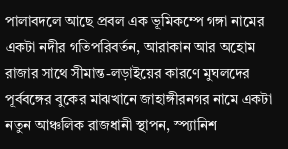পালাবদলে আছে প্রবল এক ভূমিকম্পে গঙ্গা নামের একটা নদীর গতিপরিবর্তন, আরাকান আর অহোম রাজার সাথে সীমান্ত-লড়াইয়ের কারণে মুঘলদের পূর্ববঙ্গের বুকের মাঝখানে জাহাঙ্গীরনগর নামে একটা নতুন আঞ্চলিক রাজধানী স্থাপন, স্প্যানিশ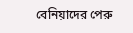বেনিয়াদের পেরু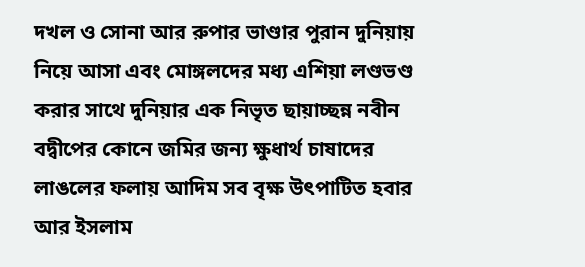দখল ও সোনা আর রুপার ভাণ্ডার পুরান দুনিয়ায় নিয়ে আসা এবং মোঙ্গলদের মধ্য এশিয়া লণ্ডভণ্ড করার সাথে দুনিয়ার এক নিভৃত ছায়াচ্ছন্ন নবীন বদ্বীপের কোনে জমির জন্য ক্ষুধার্থ চাষাদের লাঙলের ফলায় আদিম সব বৃক্ষ উৎপাটিত হবার আর ইসলাম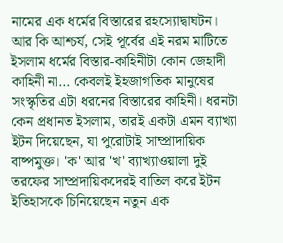নামের এক ধর্মের বিস্তারের রহস্যোদ্বাঘটন।
আর কি আশ্চর্য, সেই পূর্বের এই নরম মাটিতে ইসলাম ধর্মের বিস্তার-কাহিনীটা কোন জেহাদী কাহিনী না... কেবলই ইহজাগতিক মানুষের সংস্কৃতির এটা ধরনের বিস্তারের কাহিনী। ধরনটা কেন প্রধানত ইসলাম, তারই একটা এমন ব্যাখ্যা ইটন দিয়েছেন, যা পুরোটাই সাম্প্রাদায়িক বাষ্পমুক্ত। 'ক' আর 'খ' ব্যাখ্যাওয়ালা দুই তরফের সাম্প্রদায়িকদেরই বাতিল করে ইটন ইতিহাসকে চিনিয়েছেন নতুন এক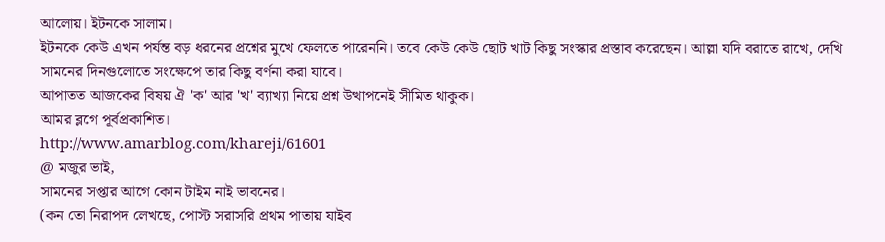আলোয়। ইটনকে সালাম।
ইটনকে কেউ এখন পর্যন্ত বড় ধরনের প্রশ্নের মুখে ফেলতে পারেননি। তবে কেউ কেউ ছোট খাট কিছু সংস্কার প্রস্তাব করেছেন। আল্লা যদি বরাতে রাখে, দেখি সামনের দিনগুলোতে সংক্ষেপে তার কিছু বর্ণনা করা যাবে।
আপাতত আজকের বিষয় ঐ 'ক' আর 'খ' ব্যাখ্যা নিয়ে প্রশ্ন উত্থাপনেই সীমিত থাকুক।
আমর ব্লগে পূর্বপ্রকাশিত।
http://www.amarblog.com/khareji/61601
@ মজুর ভাই,
সামনের সপ্তার আগে কোন টাইম নাই ভাবনের।
(কন তো নিরাপদ লেখছে, পোস্ট সরাসরি প্রথম পাতায় যাইব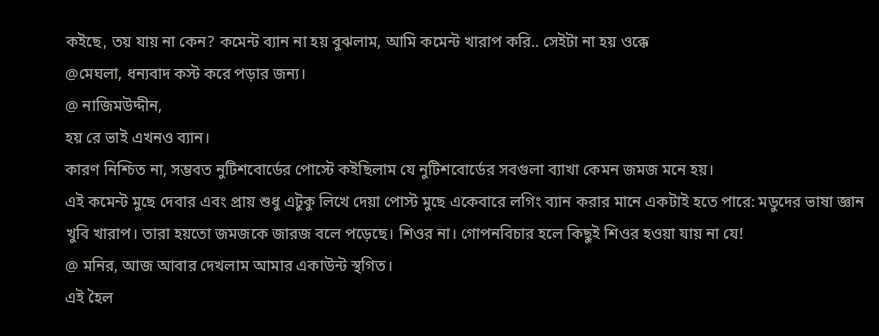কইছে, তয় যায় না কেন? কমেন্ট ব্যান না হয় বুঝলাম, আমি কমেন্ট খারাপ করি.. সেইটা না হয় ওক্কে
@মেঘলা, ধন্যবাদ কস্ট করে পড়ার জন্য।
@ নাজিমউদ্দীন,
হয় রে ভাই এখনও ব্যান।
কারণ নিশ্চিত না, সম্ভবত নুটিশবোর্ডের পোস্টে কইছিলাম যে নুটিশবোর্ডের সবগুলা ব্যাখা কেমন জমজ মনে হয়।
এই কমেন্ট মুছে দেবার এবং প্রায় শুধু এটুকু লিখে দেয়া পোস্ট মুছে একেবারে লগিং ব্যান করার মানে একটাই হতে পারে: মডুদের ভাষা জ্ঞান খুবি খারাপ। তারা হয়তো জমজকে জারজ বলে পড়েছে। শিওর না। গোপনবিচার হলে কিছুই শিওর হওয়া যায় না যে!
@ মনির, আজ আবার দেখলাম আমার একাউন্ট স্থগিত।
এই হৈল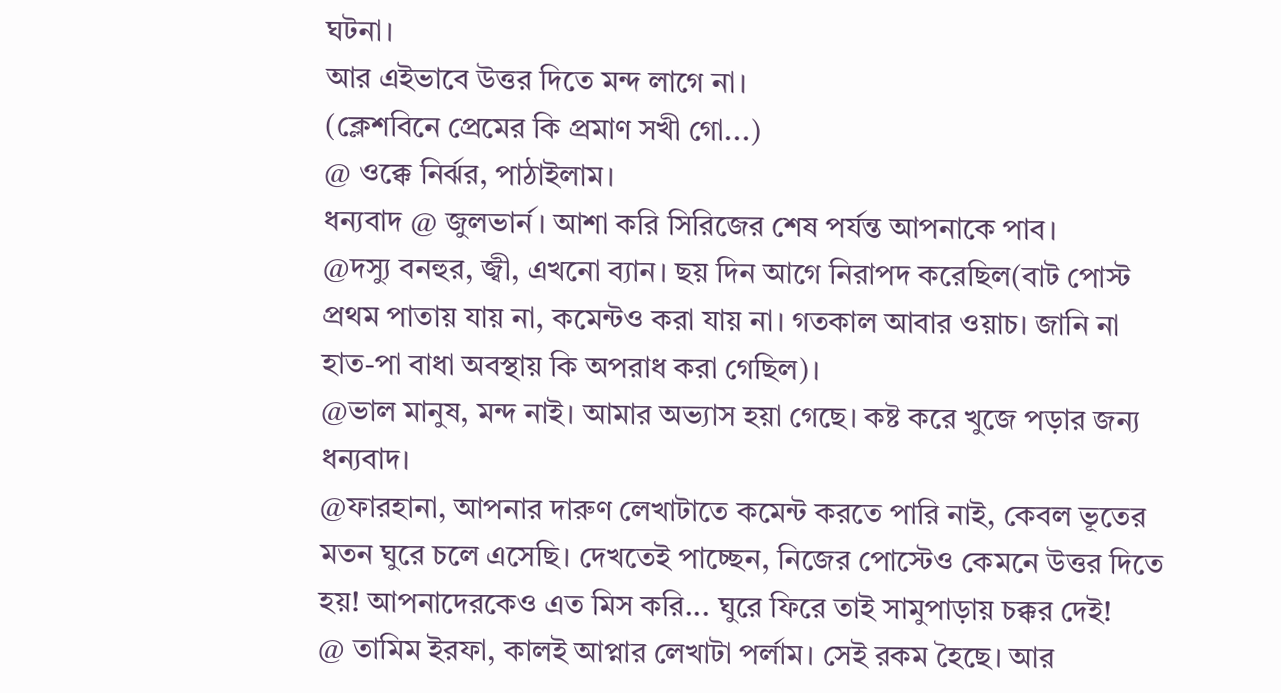ঘটনা।
আর এইভাবে উত্তর দিতে মন্দ লাগে না।
(ক্লেশবিনে প্রেমের কি প্রমাণ সখী গো...)
@ ওক্কে নির্ঝর, পাঠাইলাম।
ধন্যবাদ @ জুলভার্ন। আশা করি সিরিজের শেষ পর্যন্ত আপনাকে পাব।
@দস্যু বনহুর, জ্বী, এখনো ব্যান। ছয় দিন আগে নিরাপদ করেছিল(বাট পোস্ট প্রথম পাতায় যায় না, কমেন্টও করা যায় না। গতকাল আবার ওয়াচ। জানি না হাত-পা বাধা অবস্থায় কি অপরাধ করা গেছিল)।
@ভাল মানুষ, মন্দ নাই। আমার অভ্যাস হয়া গেছে। কষ্ট করে খুজে পড়ার জন্য ধন্যবাদ।
@ফারহানা, আপনার দারুণ লেখাটাতে কমেন্ট করতে পারি নাই, কেবল ভূতের মতন ঘুরে চলে এসেছি। দেখতেই পাচ্ছেন, নিজের পোস্টেও কেমনে উত্তর দিতে হয়! আপনাদেরকেও এত মিস করি... ঘুরে ফিরে তাই সামুপাড়ায় চক্কর দেই!
@ তামিম ইরফা, কালই আপ্নার লেখাটা পর্লাম। সেই রকম হৈছে। আর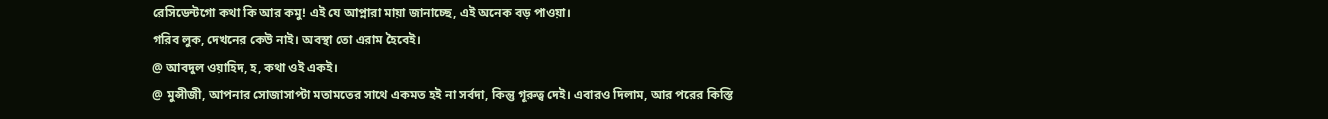রেসিডেন্টগো কথা কি আর কমু! এই যে আপ্নারা মায়া জানাচ্ছে, এই অনেক বড় পাওয়া।
গরিব লুক, দেখনের কেউ নাই। অবস্থা তো এরাম হৈবেই।
@ আবদুল ওয়াহিদ, হ, কথা ওই একই।
@ মুন্সীজী, আপনার সোজাসাপ্টা মতামতের সাথে একমত হই না সর্বদা, কিন্তু গূরুত্ব দেই। এবারও দিলাম, আর পরের কিস্তি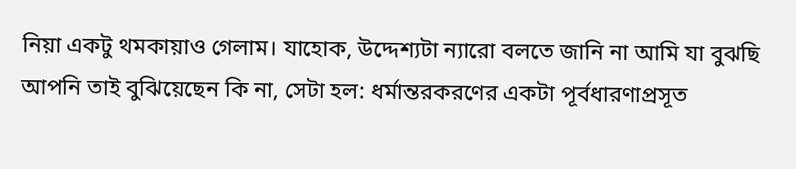নিয়া একটু থমকায়াও গেলাম। যাহোক, উদ্দেশ্যটা ন্যারো বলতে জানি না আমি যা বুঝছি আপনি তাই বুঝিয়েছেন কি না, সেটা হল: ধর্মান্তরকরণের একটা পূর্বধারণাপ্রসূত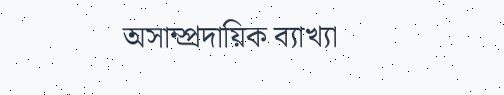অসাম্প্রদায়িক ব্যাখ্যা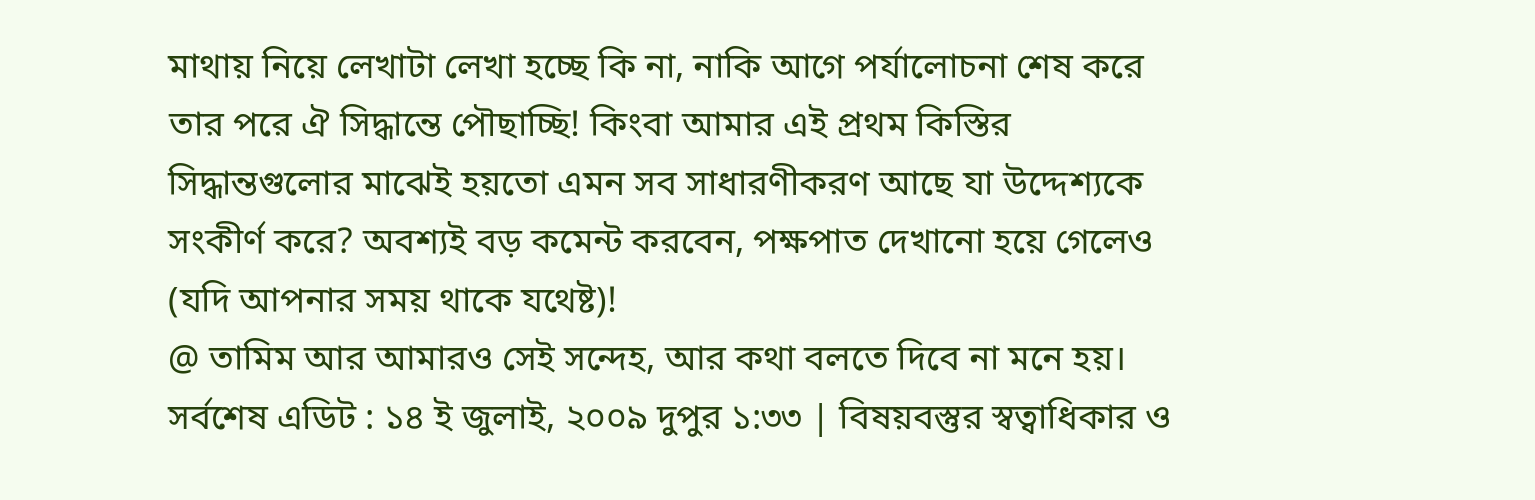মাথায় নিয়ে লেখাটা লেখা হচ্ছে কি না, নাকি আগে পর্যালোচনা শেষ করে তার পরে ঐ সিদ্ধান্তে পৌছাচ্ছি! কিংবা আমার এই প্রথম কিস্তির সিদ্ধান্তগুলোর মাঝেই হয়তো এমন সব সাধারণীকরণ আছে যা উদ্দেশ্যকে সংকীর্ণ করে? অবশ্যই বড় কমেন্ট করবেন, পক্ষপাত দেখানো হয়ে গেলেও (যদি আপনার সময় থাকে যথেষ্ট)!
@ তামিম আর আমারও সেই সন্দেহ, আর কথা বলতে দিবে না মনে হয়।
সর্বশেষ এডিট : ১৪ ই জুলাই, ২০০৯ দুপুর ১:৩৩ | বিষয়বস্তুর স্বত্বাধিকার ও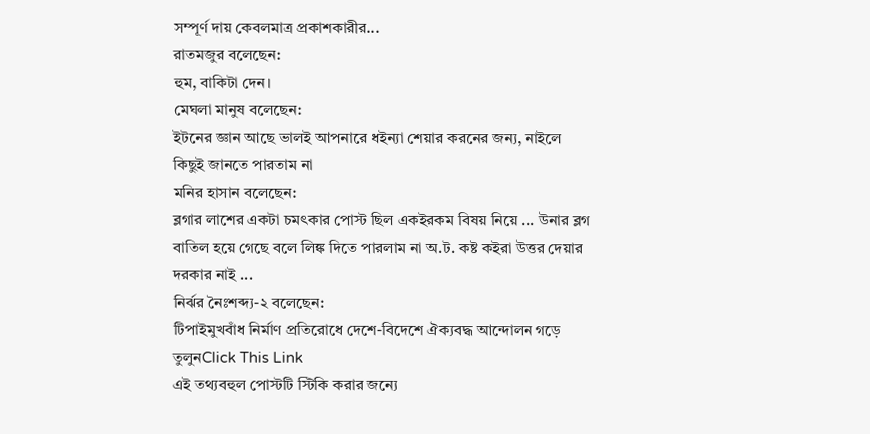সম্পূর্ণ দায় কেবলমাত্র প্রকাশকারীর...
রাতমজুর বলেছেন:
হুম, বাকিটা দেন।
মেঘলা মানুষ বলেছেন:
ইটনের জ্ঞান আছে ভালই আপনারে ধইন্যা শেয়ার করনের জন্য, নাইলে কিছুই জানতে পারতাম না
মনির হাসান বলেছেন:
ব্লগার লাশের একটা চমৎকার পোস্ট ছিল একইরকম বিষয় নিয়ে ... উনার ব্লগ বাতিল হয়ে গেছে বলে লিঙ্ক দিতে পারলাম না অ.ট. কষ্ট কইরা উত্তর দেয়ার দরকার নাই ...
নির্ঝর নৈঃশব্দ্য-২ বলেছেন:
টিপাইমুখবাঁধ নির্মাণ প্রতিরোধে দেশে-বিদেশে ঐক্যবদ্ধ আন্দোলন গড়ে তুলুনClick This Link
এই তথ্যবহুল পোস্টটি স্টিকি করার জন্যে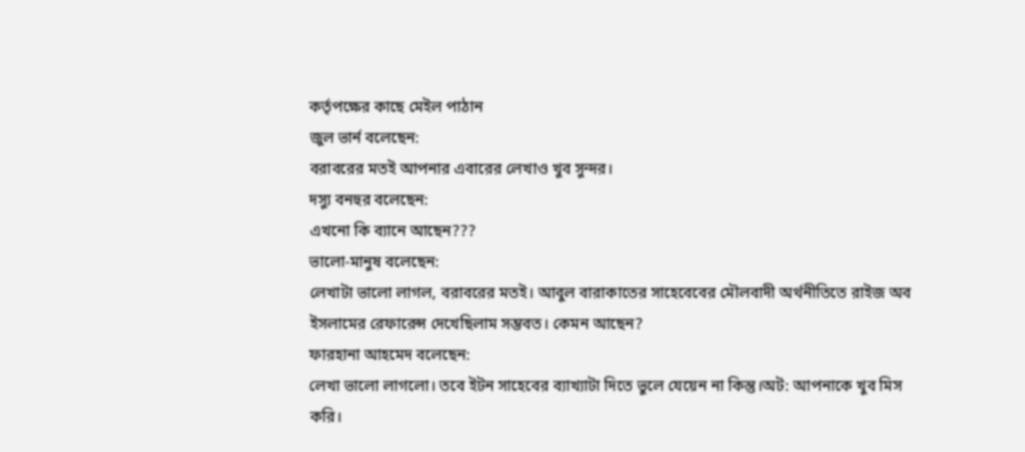কর্তৃপক্ষের কাছে মেইল পাঠান
জুল ভার্ন বলেছেন:
বরাবরের মতই আপনার এবারের লেখাও খুব সুন্দর।
দস্যু বনহুর বলেছেন:
এখনো কি ব্যানে আছেন???
ভালো-মানুষ বলেছেন:
লেখাটা ভালো লাগল, বরাবরের মতই। আবুল বারাকাতের সাহেবেবের মৌলবাদী অর্থনীতিতে রাইজ অব ইসলামের রেফারেন্স দেখেছিলাম সম্ভবত। কেমন আছেন?
ফারহানা আহমেদ বলেছেন:
লেখা ভালো লাগলো। তবে ইটন সাহেবের ব্যাখ্যাটা দিতে ভুলে যেয়েন না কিন্তু।অট: আপনাকে খুব মিস করি।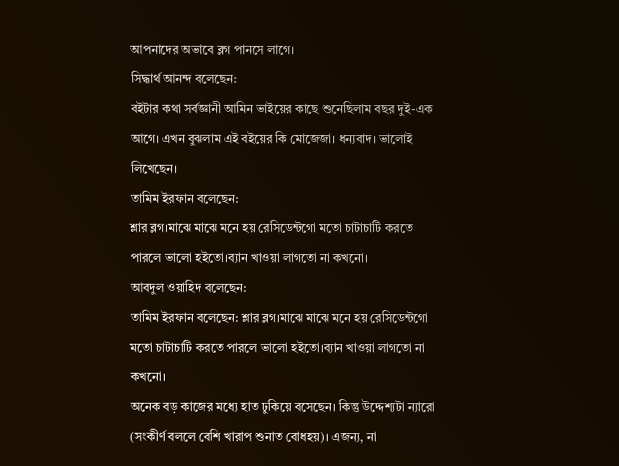আপনাদের অভাবে ব্লগ পানসে লাগে।
সিদ্ধার্থ আনন্দ বলেছেন:
বইটার কথা সর্বজ্ঞানী আমিন ভাইয়ের কাছে শুনেছিলাম বছর দুই-এক আগে। এখন বুঝলাম এই বইয়ের কি মোজেজা। ধন্যবাদ। ভালোই লিখেছেন।
তামিম ইরফান বলেছেন:
শ্লার ব্লগ।মাঝে মাঝে মনে হয় রেসিডেন্টগো মতো চাটাচাটি করতে পারলে ভালো হইতো।ব্যান খাওয়া লাগতো না কখনো।
আবদুল ওয়াহিদ বলেছেন:
তামিম ইরফান বলেছেন: শ্লার ব্লগ।মাঝে মাঝে মনে হয় রেসিডেন্টগো মতো চাটাচাটি করতে পারলে ভালো হইতো।ব্যান খাওয়া লাগতো না কখনো।
অনেক বড় কাজের মধ্যে হাত ঢুকিয়ে বসেছেন। কিন্তু উদ্দেশ্যটা ন্যারো (সংকীর্ণ বললে বেশি খারাপ শুনাত বোধহয়)। এজন্য, না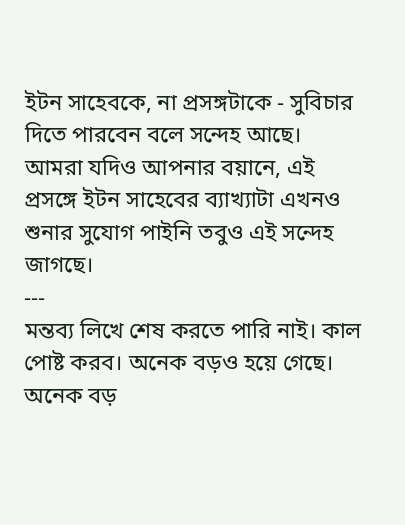ইটন সাহেবকে, না প্রসঙ্গটাকে - সুবিচার দিতে পারবেন বলে সন্দেহ আছে।
আমরা যদিও আপনার বয়ানে, এই প্রসঙ্গে ইটন সাহেবের ব্যাখ্যাটা এখনও শুনার সুযোগ পাইনি তবুও এই সন্দেহ জাগছে।
---
মন্তব্য লিখে শেষ করতে পারি নাই। কাল পোষ্ট করব। অনেক বড়ও হয়ে গেছে।
অনেক বড়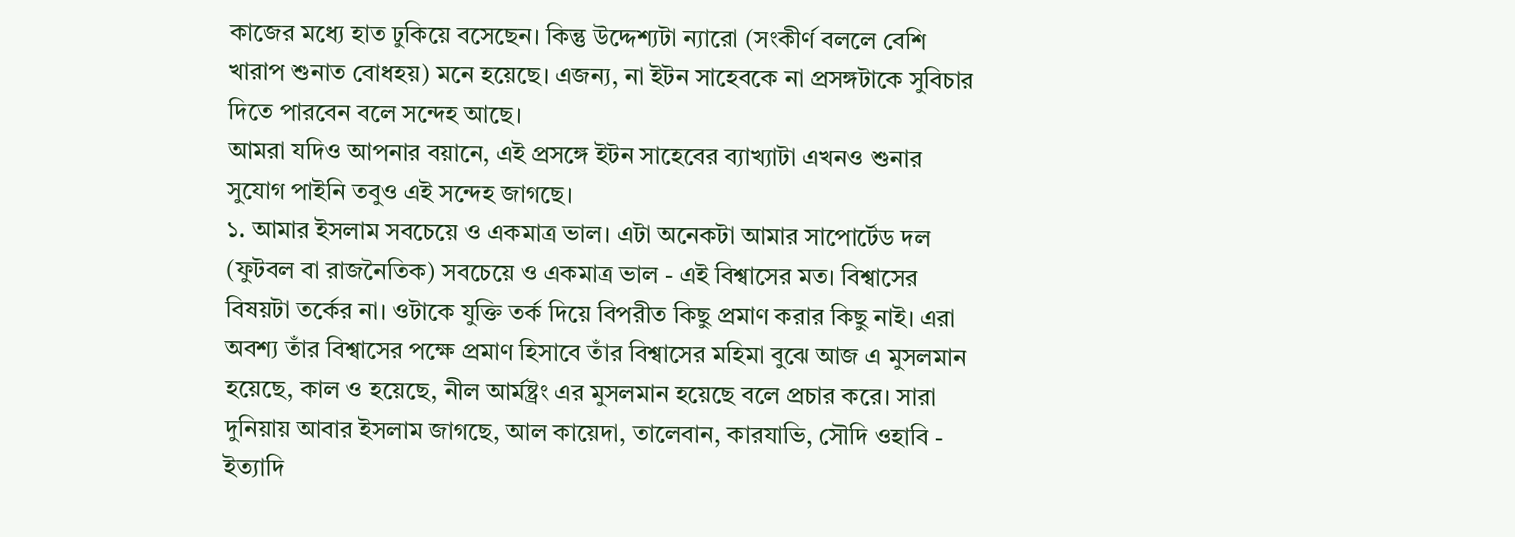কাজের মধ্যে হাত ঢুকিয়ে বসেছেন। কিন্তু উদ্দেশ্যটা ন্যারো (সংকীর্ণ বললে বেশি খারাপ শুনাত বোধহয়) মনে হয়েছে। এজন্য, না ইটন সাহেবকে না প্রসঙ্গটাকে সুবিচার দিতে পারবেন বলে সন্দেহ আছে।
আমরা যদিও আপনার বয়ানে, এই প্রসঙ্গে ইটন সাহেবের ব্যাখ্যাটা এখনও শুনার সুযোগ পাইনি তবুও এই সন্দেহ জাগছে।
১. আমার ইসলাম সবচেয়ে ও একমাত্র ভাল। এটা অনেকটা আমার সাপোর্টেড দল (ফুটবল বা রাজনৈতিক) সবচেয়ে ও একমাত্র ভাল - এই বিশ্বাসের মত। বিশ্বাসের বিষয়টা তর্কের না। ওটাকে যুক্তি তর্ক দিয়ে বিপরীত কিছু প্রমাণ করার কিছু নাই। এরা অবশ্য তাঁর বিশ্বাসের পক্ষে প্রমাণ হিসাবে তাঁর বিশ্বাসের মহিমা বুঝে আজ এ মুসলমান হয়েছে, কাল ও হয়েছে, নীল আর্মষ্ট্রং এর মুসলমান হয়েছে বলে প্রচার করে। সারা দুনিয়ায় আবার ইসলাম জাগছে, আল কায়েদা, তালেবান, কারযাভি, সৌদি ওহাবি - ইত্যাদি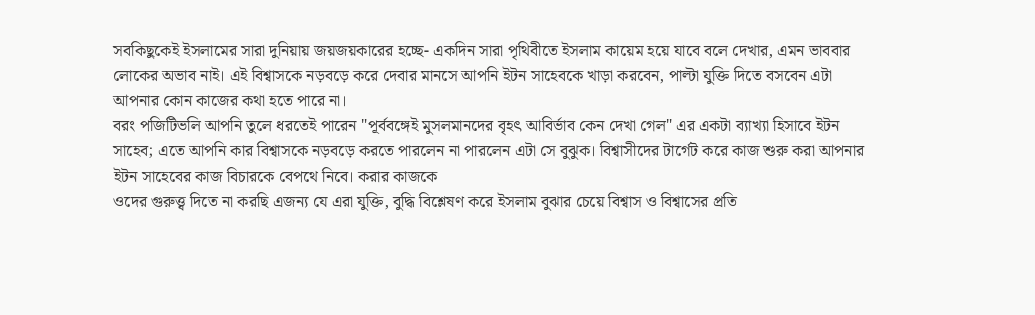সবকিছুকেই ইসলামের সারা দুনিয়ায় জয়জয়কারের হচ্ছে- একদিন সারা পৃথিবীতে ইসলাম কায়েম হয়ে যাবে বলে দেখার, এমন ভাববার লোকের অভাব নাই। এই বিশ্বাসকে নড়বড়ে করে দেবার মানসে আপনি ইটন সাহেবকে খাড়া করবেন, পাল্টা যুক্তি দিতে বসবেন এটা আপনার কোন কাজের কথা হতে পারে না।
বরং পজিটিভলি আপনি তুলে ধরতেই পারেন "পূর্ববঙ্গেই মুসলমানদের বৃহৎ আবির্ভাব কেন দেখা গেল" এর একটা ব্যাখ্যা হিসাবে ইটন সাহেব; এতে আপনি কার বিশ্বাসকে নড়বড়ে করতে পারলেন না পারলেন এটা সে বুঝুক। বিশ্বাসীদের টার্গেট করে কাজ শুরু করা আপনার ইটন সাহেবের কাজ বিচারকে বেপথে নিবে। করার কাজকে
ওদের গুরুত্ত্ব দিতে না করছি এজন্য যে এরা যুক্তি, বুদ্ধি বিশ্লেষণ করে ইসলাম বুঝার চেয়ে বিশ্বাস ও বিশ্বাসের প্রতি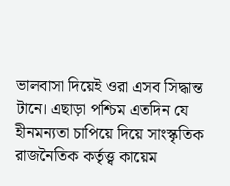ভালবাসা দিয়েই ওরা এসব সিদ্ধান্ত টানে। এছাড়া পশ্চিম এতদিন যে হীনমন্যতা চাপিয়ে দিয়ে সাংস্কৃতিক রাজনৈতিক কর্তৃত্ত্ব কায়েম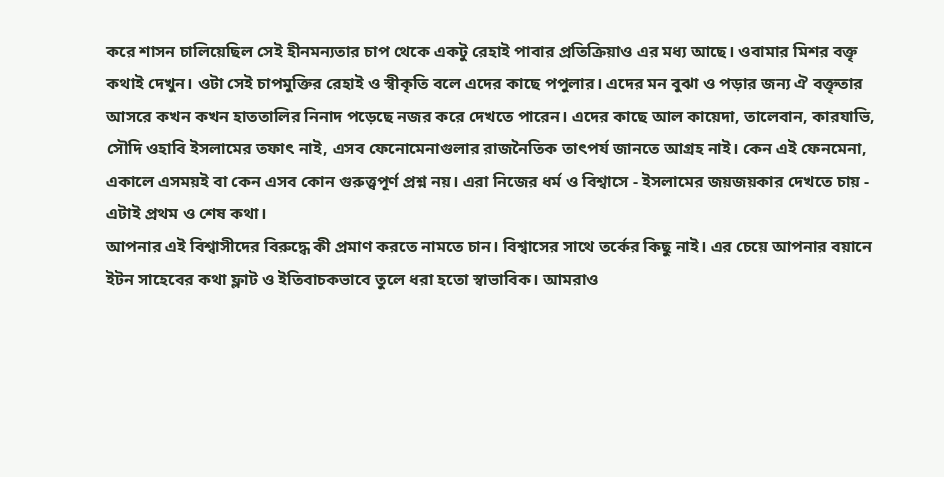করে শাসন চালিয়েছিল সেই হীনমন্যতার চাপ থেকে একটু রেহাই পাবার প্রতিক্রিয়াও এর মধ্য আছে। ওবামার মিশর বক্তৃ কথাই দেখুন। ওটা সেই চাপমুক্তির রেহাই ও স্বীকৃতি বলে এদের কাছে পপুলার। এদের মন বুঝা ও পড়ার জন্য ঐ বক্তৃতার আসরে কখন কখন হাততালির নিনাদ পড়েছে নজর করে দেখতে পারেন। এদের কাছে আল কায়েদা, তালেবান, কারযাভি, সৌদি ওহাবি ইসলামের তফাৎ নাই, এসব ফেনোমেনাগুলার রাজনৈতিক তাৎপর্য জানতে আগ্রহ নাই। কেন এই ফেনমেনা, একালে এসময়ই বা কেন এসব কোন গুরুত্ত্বপূর্ণ প্রশ্ন নয়। এরা নিজের ধর্ম ও বিশ্বাসে - ইসলামের জয়জয়কার দেখতে চায় - এটাই প্রথম ও শেষ কথা।
আপনার এই বিশ্বাসীদের বিরুদ্ধে কী প্রমাণ করতে নামতে চান। বিশ্বাসের সাথে তর্কের কিছু নাই। এর চেয়ে আপনার বয়ানে ইটন সাহেবের কথা ফ্লাট ও ইতিবাচকভাবে তুলে ধরা হতো স্বাভাবিক। আমরাও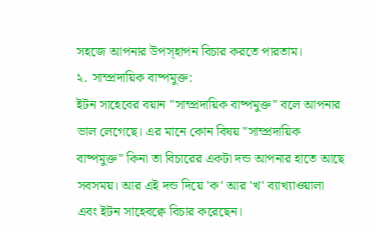সহজে আপনার উপস্হাপন বিচার করতে পারতাম।
২. সাম্প্রদায়িক বাষ্পমুক্ত:
ইটন সাহেবের বয়ান "সাম্প্রদায়িক বাষ্পমুক্ত" বলে আপনার ভাল লেগেছে। এর মানে কোন বিষয় "সাম্প্রদায়িক বাষ্পমুক্ত" কিনা তা বিচারের একটা দন্ড আপনার হাতে আছে সবসময়। আর এই দন্ড দিয়ে 'ক' আর 'খ' ব্যাখ্যাওয়ালা এবং ইটন সাহেবক্বে বিচার করেছেন।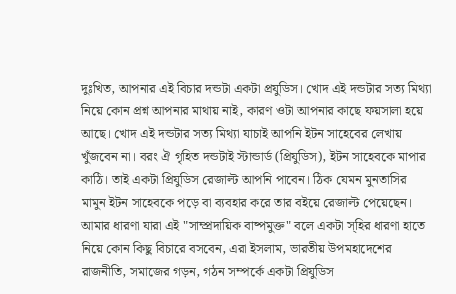দুঃখিত, আপনার এই বিচার দন্ডটা একটা প্রযুডিস। খোদ এই দন্ডটার সত্য মিথ্যা নিয়ে কোন প্রশ্ন আপনার মাথায় নাই, কারণ ওটা আপনার কাছে ফয়সালা হয়ে আছে। খোদ এই দন্ডটার সত্য মিথ্যা যাচাই আপনি ইটন সাহেবের লেখায় খুঁজবেন না। বরং ঐ গৃহিত দন্ডটাই স্টান্ডার্ড (প্রিযুডিস), ইটন সাহেবকে মাপার কাঠি। তাই একটা প্রিযুডিস রেজাল্ট আপনি পাবেন। ঠিক যেমন মুনতাসির মামুন ইটন সাহেবকে পড়ে বা ব্যবহার করে তার বইয়ে রেজাল্ট পেয়েছেন।
আমার ধারণা যারা এই "সাম্প্রদায়িক বাষ্পমুক্ত" বলে একটা স্হির ধারণা হাতে নিয়ে কোন কিছু বিচারে বসবেন, এরা ইসলাম, ভারতীয় উপমহাদেশের রাজনীতি, সমাজের গড়ন, গঠন সম্পর্কে একটা প্রিযুডিস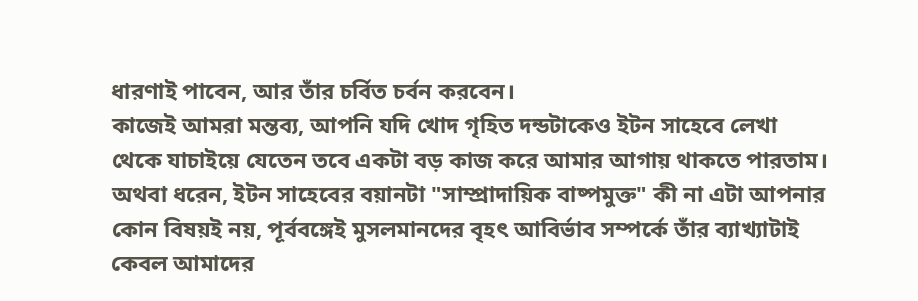ধারণাই পাবেন, আর তাঁর চর্বিত চর্বন করবেন।
কাজেই আমরা মন্তব্য, আপনি যদি খোদ গৃহিত দন্ডটাকেও ইটন সাহেবে লেখা থেকে যাচাইয়ে যেতেন তবে একটা বড় কাজ করে আমার আগায় থাকতে পারতাম।
অথবা ধরেন, ইটন সাহেবের বয়ানটা "সাম্প্রাদায়িক বাষ্পমুক্ত" কী না এটা আপনার কোন বিষয়ই নয়, পূর্ববঙ্গেই মুসলমানদের বৃহৎ আবির্ভাব সম্পর্কে তাঁর ব্যাখ্যাটাই কেবল আমাদের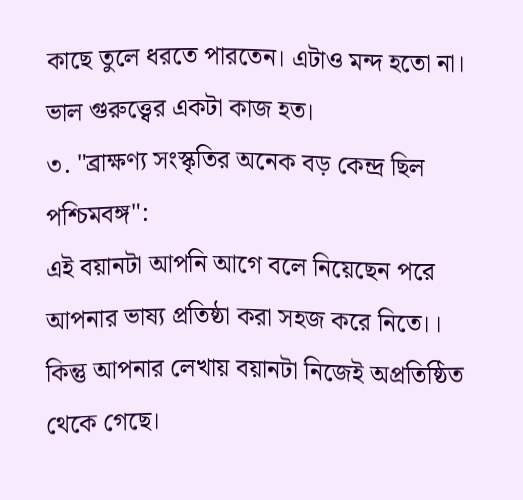কাছে তুলে ধরতে পারতেন। এটাও মন্দ হতো না। ভাল গুরুত্ত্বের একটা কাজ হত।
৩. "ব্রাক্ষণ্য সংস্কৃতির অনেক বড় কেন্দ্র ছিল পশ্চিমবঙ্গ":
এই বয়ানটা আপনি আগে বলে নিয়েছেন পরে আপনার ভাষ্য প্রতিষ্ঠা করা সহজ করে নিতে।। কিন্তু আপনার লেখায় বয়ানটা নিজেই অপ্রতিষ্ঠিত থেকে গেছে।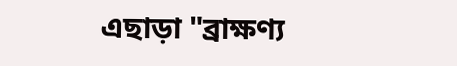এছাড়া "ব্রাক্ষণ্য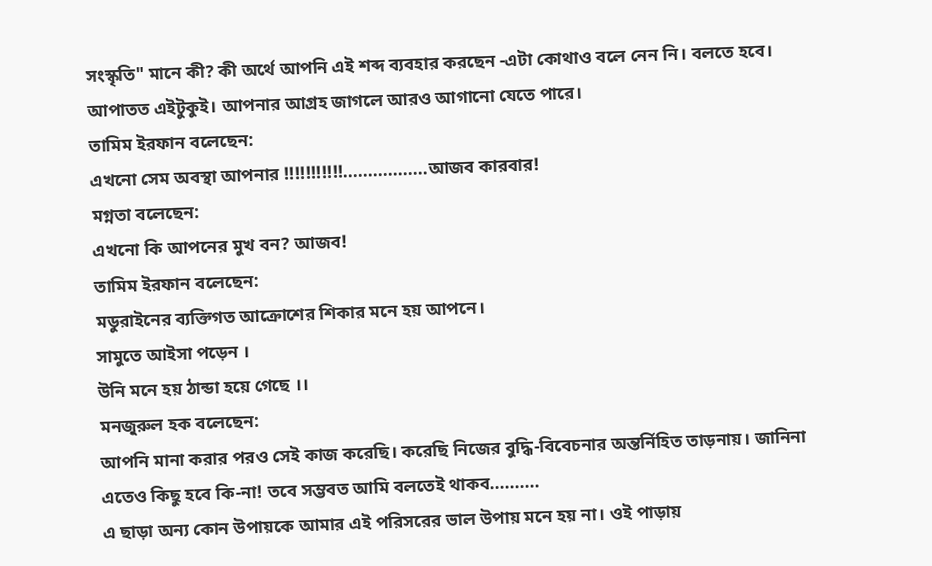সংস্কৃতি" মানে কী? কী অর্থে আপনি এই শব্দ ব্যবহার করছেন -এটা কোথাও বলে নেন নি। বলতে হবে।
আপাতত এইটুকুই। আপনার আগ্রহ জাগলে আরও আগানো যেতে পারে।
তামিম ইরফান বলেছেন:
এখনো সেম অবস্থা আপনার !!!!!!!!!!!.................আজব কারবার!
মগ্নতা বলেছেন:
এখনো কি আপনের মুখ বন? আজব!
তামিম ইরফান বলেছেন:
মডুরাইনের ব্যক্তিগত আক্রোশের শিকার মনে হয় আপনে।
সামুতে আইসা পড়েন ।
উনি মনে হয় ঠান্ডা হয়ে গেছে ।।
মনজুরুল হক বলেছেন:
আপনি মানা করার পরও সেই কাজ করেছি। করেছি নিজের বুদ্ধি-বিবেচনার অন্তর্নিহিত তাড়নায়। জানিনা এতেও কিছু হবে কি-না! তবে সম্ভবত আমি বলতেই থাকব..........
এ ছাড়া অন্য কোন উপায়কে আমার এই পরিসরের ভাল উপায় মনে হয় না। ওই পাড়ায়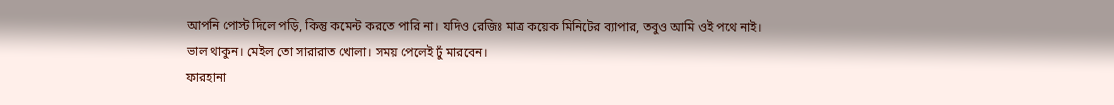আপনি পোস্ট দিলে পড়ি, কিন্তু কমেন্ট করতে পারি না। যদিও রেজিঃ মাত্র কয়েক মিনিটের ব্যাপার, তবুও আমি ওই পথে নাই।
ভাল থাকুন। মেইল তো সারারাত খোলা। সময় পেলেই ঢুঁ মারবেন।
ফারহানা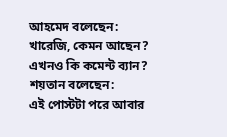আহমেদ বলেছেন:
খারেজি, কেমন আছেন? এখনও কি কমেন্ট ব্যান?
শয়তান বলেছেন:
এই পোস্টটা পরে আবার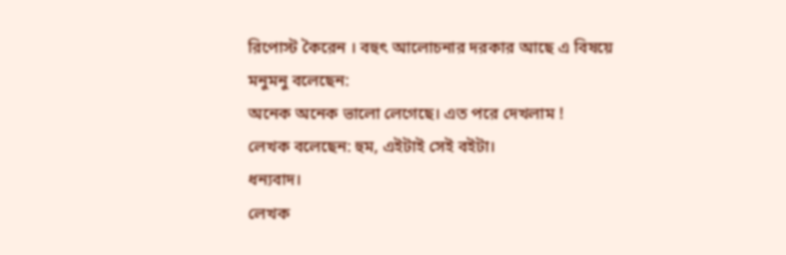রিপোস্ট কৈরেন । বহুৎ আলোচনার দরকার আছে এ বিষয়ে
মনুমনু বলেছেন:
অনেক অনেক ভালো লেগেছে। এত পরে দেখলাম !
লেখক বলেছেন: হুম, এইটাই সেই বইটা।
ধন্যবাদ।
লেখক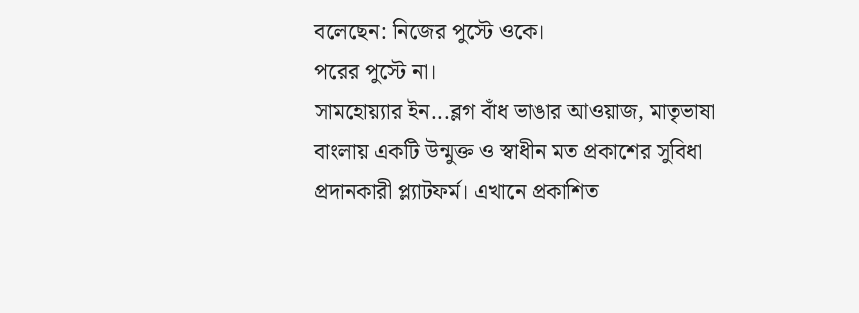বলেছেন: নিজের পুস্টে ওকে।
পরের পুস্টে না।
সামহোয়্যার ইন...ব্লগ বাঁধ ভাঙার আওয়াজ, মাতৃভাষা বাংলায় একটি উন্মুক্ত ও স্বাধীন মত প্রকাশের সুবিধা প্রদানকারী প্ল্যাটফর্ম। এখানে প্রকাশিত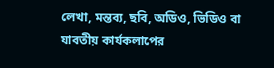লেখা, মন্তব্য, ছবি, অডিও, ভিডিও বা যাবতীয় কার্যকলাপের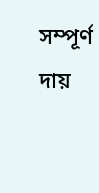সম্পূর্ণ দায়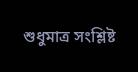শুধুমাত্র সংশ্লিষ্ট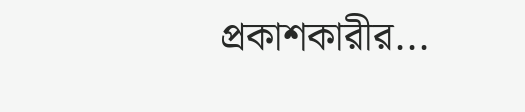প্রকাশকারীর...